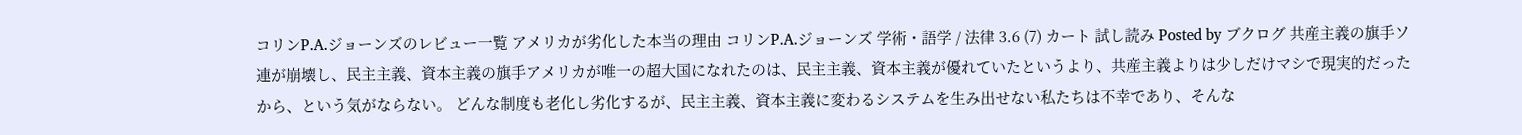コリンP.A.ジョーンズのレビュー一覧 アメリカが劣化した本当の理由 コリンP.A.ジョーンズ 学術・語学 / 法律 3.6 (7) カート 試し読み Posted by ブクログ 共産主義の旗手ソ連が崩壊し、民主主義、資本主義の旗手アメリカが唯一の超大国になれたのは、民主主義、資本主義が優れていたというより、共産主義よりは少しだけマシで現実的だったから、という気がならない。 どんな制度も老化し劣化するが、民主主義、資本主義に変わるシステムを生み出せない私たちは不幸であり、そんな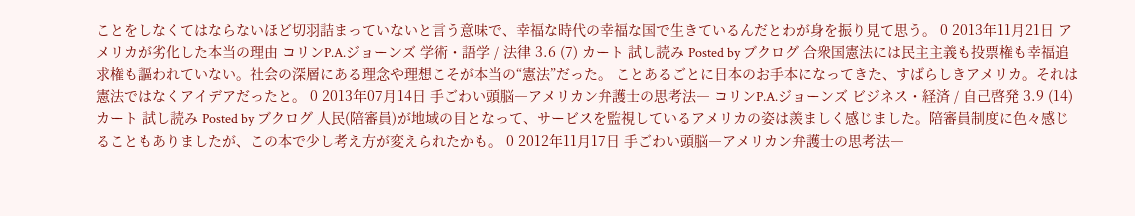ことをしなくてはならないほど切羽詰まっていないと言う意味で、幸福な時代の幸福な国で生きているんだとわが身を振り見て思う。 0 2013年11月21日 アメリカが劣化した本当の理由 コリンP.A.ジョーンズ 学術・語学 / 法律 3.6 (7) カート 試し読み Posted by ブクログ 合衆国憲法には民主主義も投票権も幸福追求権も謳われていない。社会の深層にある理念や理想こそが本当の“憲法”だった。 ことあるごとに日本のお手本になってきた、すばらしきアメリカ。それは憲法ではなくアイデアだったと。 0 2013年07月14日 手ごわい頭脳―アメリカン弁護士の思考法― コリンP.A.ジョーンズ ビジネス・経済 / 自己啓発 3.9 (14) カート 試し読み Posted by ブクログ 人民(陪審員)が地域の目となって、サービスを監視しているアメリカの姿は羨ましく感じました。陪審員制度に色々感じることもありましたが、この本で少し考え方が変えられたかも。 0 2012年11月17日 手ごわい頭脳―アメリカン弁護士の思考法―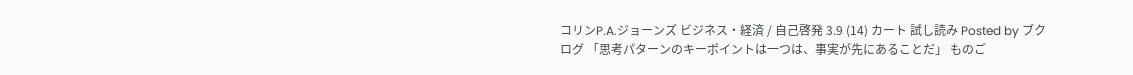コリンP.A.ジョーンズ ビジネス・経済 / 自己啓発 3.9 (14) カート 試し読み Posted by ブクログ 「思考パターンのキーポイントは一つは、事実が先にあることだ」 ものご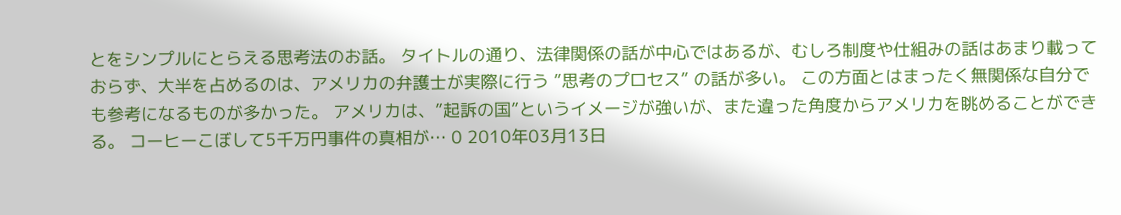とをシンプルにとらえる思考法のお話。 タイトルの通り、法律関係の話が中心ではあるが、むしろ制度や仕組みの話はあまり載っておらず、大半を占めるのは、アメリカの弁護士が実際に行う ”思考のプロセス” の話が多い。 この方面とはまったく無関係な自分でも参考になるものが多かった。 アメリカは、”起訴の国”というイメージが強いが、また違った角度からアメリカを眺めることができる。 コーヒーこぼして5千万円事件の真相が… 0 2010年03月13日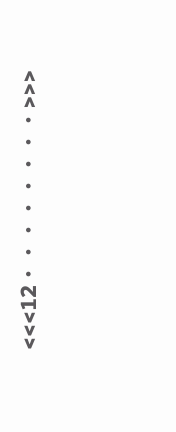<<<12・・・・・・・・>>>